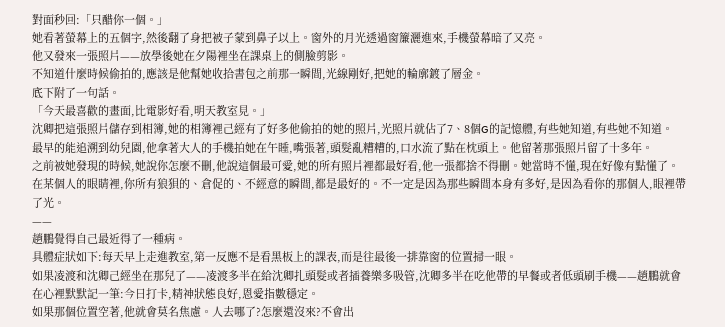對面秒回:「只醋你一個。」
她看著螢幕上的五個字,然後翻了身把被子蒙到鼻子以上。窗外的月光透過窗簾灑進來,手機螢幕暗了又亮。
他又發來一張照片——放學後她在夕陽裡坐在課桌上的側臉剪影。
不知道什麼時候偷拍的,應該是他幫她收拾書包之前那一瞬間,光線剛好,把她的輪廓鍍了層金。
底下附了一句話。
「今天最喜歡的畫面,比電影好看,明天教室見。」
沈卿把這張照片儲存到相簿,她的相簿裡己經有了好多他偷拍的她的照片,光照片就佔了7、8個G的記憶體,有些她知道,有些她不知道。
最早的能追溯到幼兒園,他拿著大人的手機拍她在午睡,嘴張著,頭髮亂糟糟的,口水流了點在枕頭上。他留著那張照片留了十多年。
之前被她發現的時候,她說你怎麼不刪,他說這個最可愛,她的所有照片裡都最好看,他一張都捨不得刪。她當時不懂,現在好像有點懂了。
在某個人的眼睛裡,你所有狼狽的、倉促的、不經意的瞬間,都是最好的。不一定是因為那些瞬間本身有多好,是因為看你的那個人,眼裡帶了光。
——
趙鵬覺得自己最近得了一種病。
具體症狀如下:每天早上走進教室,第一反應不是看黑板上的課表,而是往最後一排靠窗的位置掃一眼。
如果凌渡和沈卿己經坐在那兒了——凌渡多半在給沈卿扎頭髮或者插養樂多吸管,沈卿多半在吃他帶的早餐或者低頭刷手機——趙鵬就會在心裡默默記一筆:今日打卡,精神狀態良好,恩愛指數穩定。
如果那個位置空著,他就會莫名焦慮。人去哪了?怎麼還沒來?不會出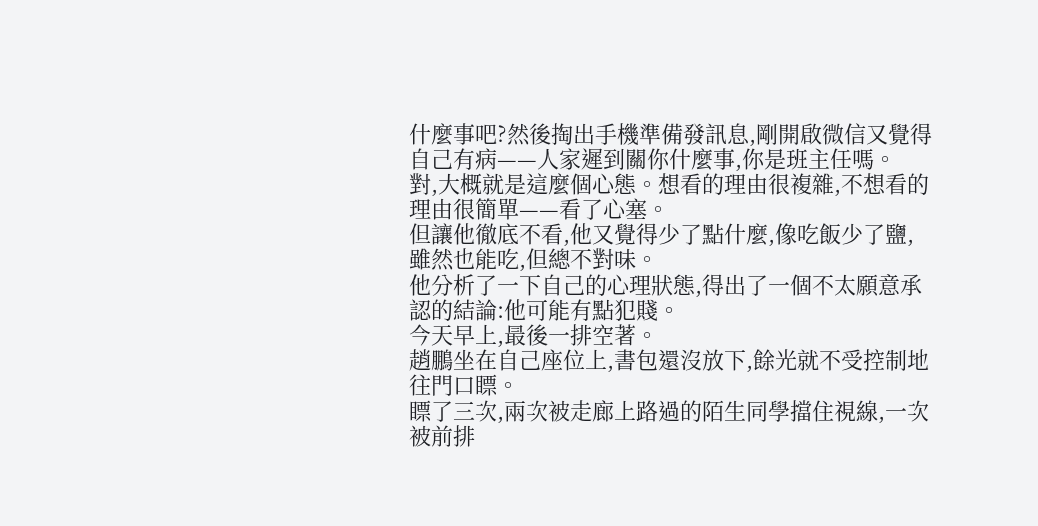什麼事吧?然後掏出手機準備發訊息,剛開啟微信又覺得自己有病——人家遲到關你什麼事,你是班主任嗎。
對,大概就是這麼個心態。想看的理由很複雜,不想看的理由很簡單——看了心塞。
但讓他徹底不看,他又覺得少了點什麼,像吃飯少了鹽,雖然也能吃,但總不對味。
他分析了一下自己的心理狀態,得出了一個不太願意承認的結論:他可能有點犯賤。
今天早上,最後一排空著。
趙鵬坐在自己座位上,書包還沒放下,餘光就不受控制地往門口瞟。
瞟了三次,兩次被走廊上路過的陌生同學擋住視線,一次被前排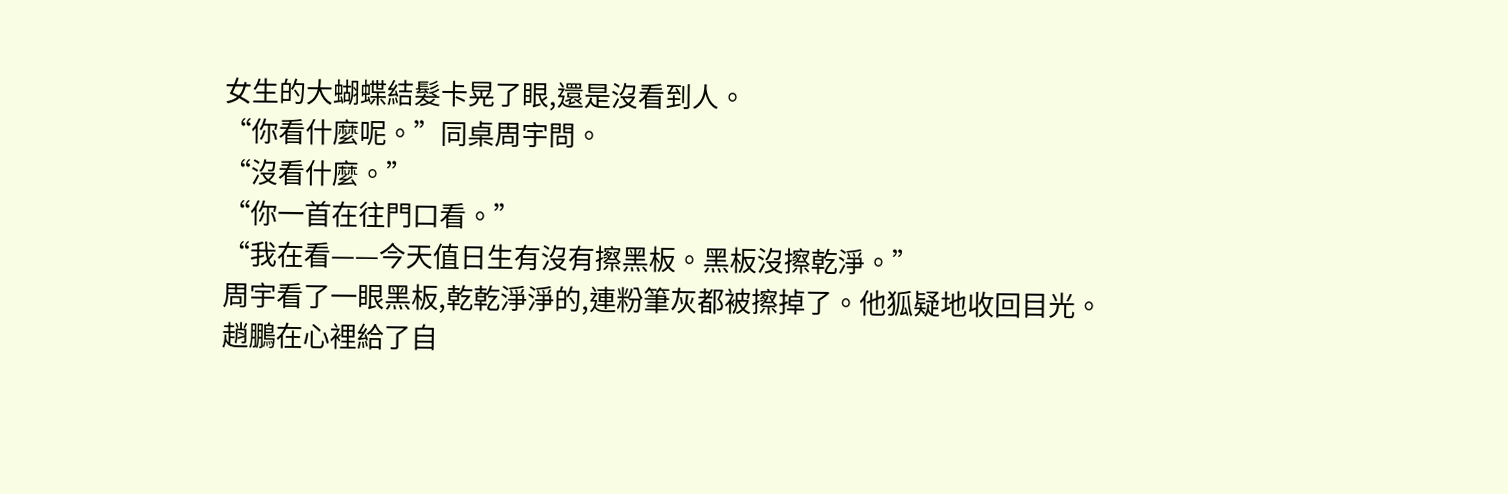女生的大蝴蝶結髮卡晃了眼,還是沒看到人。
“你看什麼呢。”同桌周宇問。
“沒看什麼。”
“你一首在往門口看。”
“我在看——今天值日生有沒有擦黑板。黑板沒擦乾淨。”
周宇看了一眼黑板,乾乾淨淨的,連粉筆灰都被擦掉了。他狐疑地收回目光。
趙鵬在心裡給了自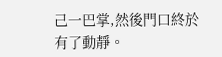己一巴掌,然後門口終於有了動靜。